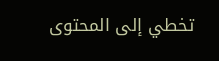تخطي إلى المحتوى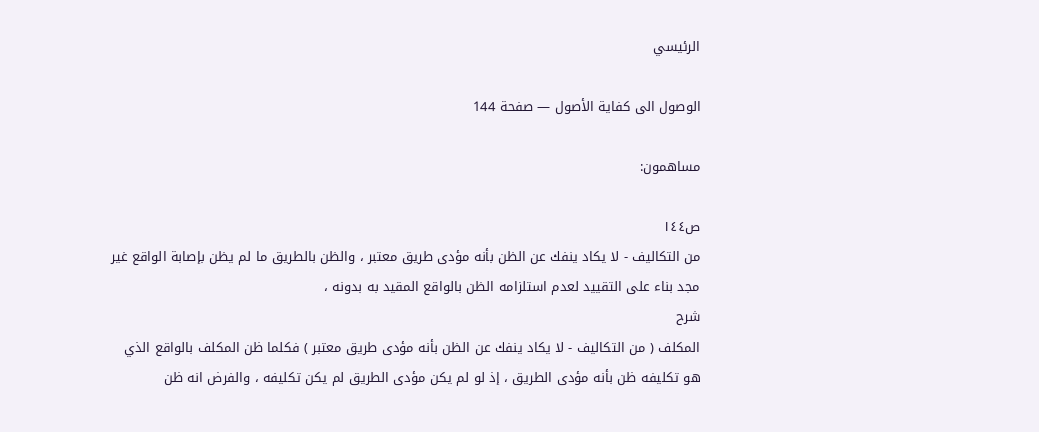الرئيسي

الوصول الى كفاية الأصول — صفحة 144

مساهمون:

ص١٤٤
من التكاليف - لا يكاد ينفك عن الظن بأنه مؤدى طريق معتبر ، والظن بالطريق ما لم يظن بإصابة الواقع غير مجد بناء على التقييد لعدم استلزامه الظن بالواقع المقيد به بدونه ،
شرح
المكلف ( من التكاليف - لا يكاد ينفك عن الظن بأنه مؤدى طريق معتبر ) فكلما ظن المكلف بالواقع الذي هو تكليفه ظن بأنه مؤدى الطريق ، إذ لو لم يكن مؤدى الطريق لم يكن تكليفه ، والفرض انه ظن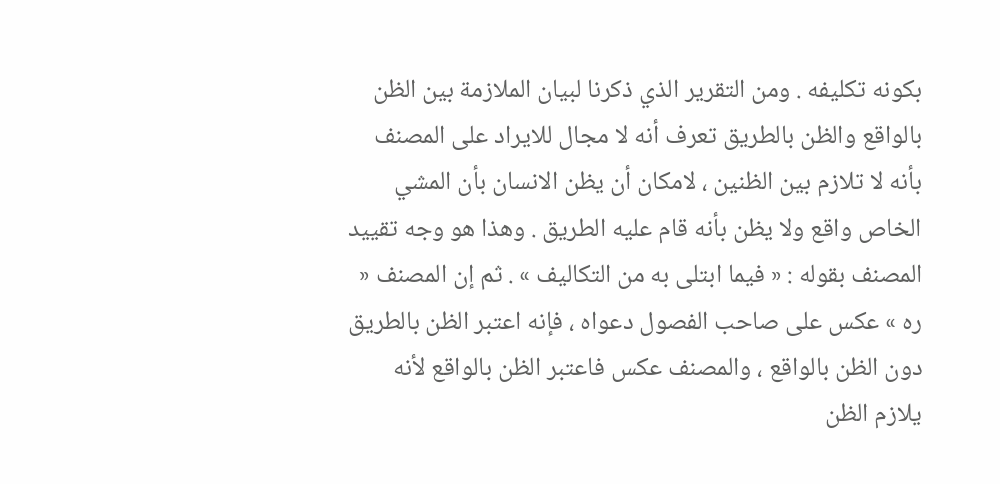بكونه تكليفه . ومن التقرير الذي ذكرنا لبيان الملازمة بين الظن بالواقع والظن بالطريق تعرف أنه لا مجال للايراد على المصنف بأنه لا تلازم بين الظنين ، لامكان أن يظن الانسان بأن المشي الخاص واقع ولا يظن بأنه قام عليه الطريق . وهذا هو وجه تقييد المصنف بقوله : « فيما ابتلى به من التكاليف » . ثم إن المصنف « ره » عكس على صاحب الفصول دعواه ، فإنه اعتبر الظن بالطريق دون الظن بالواقع ، والمصنف عكس فاعتبر الظن بالواقع لأنه يلازم الظن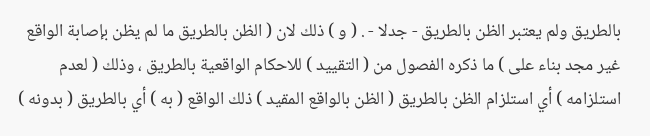بالطريق ولم يعتبر الظن بالطريق - جدلا - . ( و ) ذلك لان ( الظن بالطريق ما لم يظن بإصابة الواقع غير مجد بناء على ) ما ذكره الفصول من ( التقييد ) للاحكام الواقعية بالطريق ، وذلك ( لعدم استلزامه ) أي استلزام الظن بالطريق ( الظن بالواقع المقيد ) ذلك الواقع ( به ) أي بالطريق ( بدونه )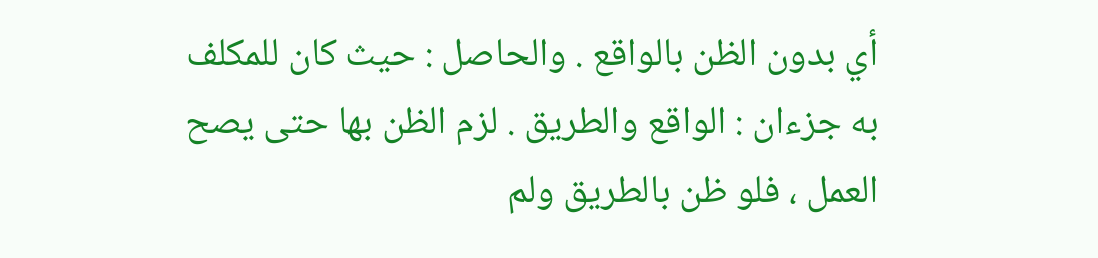أي بدون الظن بالواقع . والحاصل : حيث كان للمكلف به جزءان : الواقع والطريق . لزم الظن بها حتى يصح العمل ، فلو ظن بالطريق ولم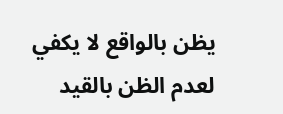يظن بالواقع لا يكفي لعدم الظن بالقيد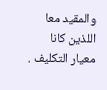والمقيد معا اللذين كانا معيار التكليف .